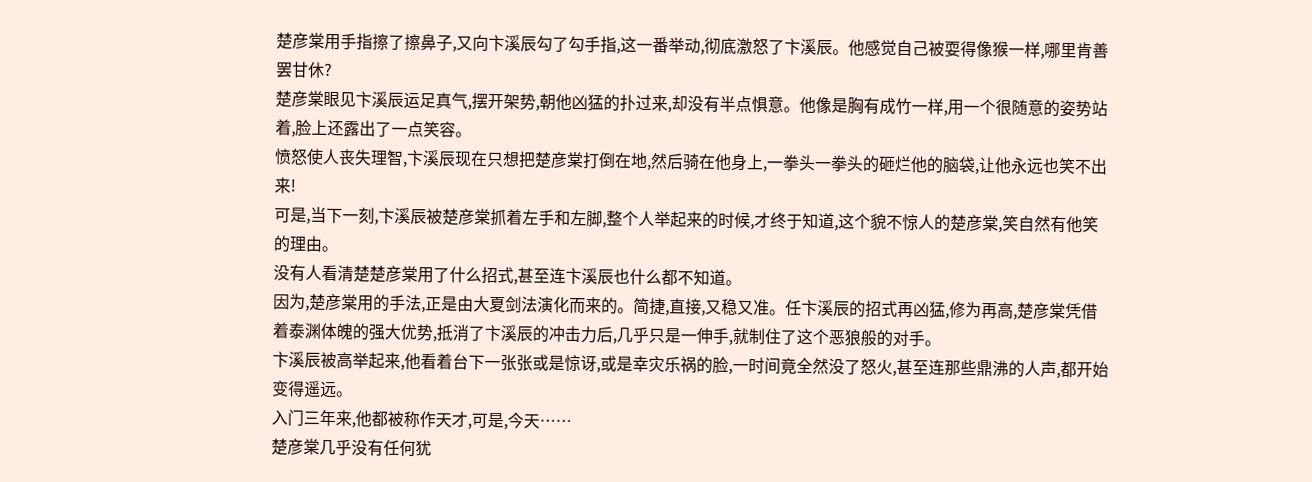楚彦棠用手指擦了擦鼻子,又向卞溪辰勾了勾手指,这一番举动,彻底激怒了卞溪辰。他感觉自己被耍得像猴一样,哪里肯善罢甘休?
楚彦棠眼见卞溪辰运足真气,摆开架势,朝他凶猛的扑过来,却没有半点惧意。他像是胸有成竹一样,用一个很随意的姿势站着,脸上还露出了一点笑容。
愤怒使人丧失理智,卞溪辰现在只想把楚彦棠打倒在地,然后骑在他身上,一拳头一拳头的砸烂他的脑袋,让他永远也笑不出来!
可是,当下一刻,卞溪辰被楚彦棠抓着左手和左脚,整个人举起来的时候,才终于知道,这个貌不惊人的楚彦棠,笑自然有他笑的理由。
没有人看清楚楚彦棠用了什么招式,甚至连卞溪辰也什么都不知道。
因为,楚彦棠用的手法,正是由大夏剑法演化而来的。简捷,直接,又稳又准。任卞溪辰的招式再凶猛,修为再高,楚彦棠凭借着泰渊体魄的强大优势,抵消了卞溪辰的冲击力后,几乎只是一伸手,就制住了这个恶狼般的对手。
卞溪辰被高举起来,他看着台下一张张或是惊讶,或是幸灾乐祸的脸,一时间竟全然没了怒火,甚至连那些鼎沸的人声,都开始变得遥远。
入门三年来,他都被称作天才,可是,今天……
楚彦棠几乎没有任何犹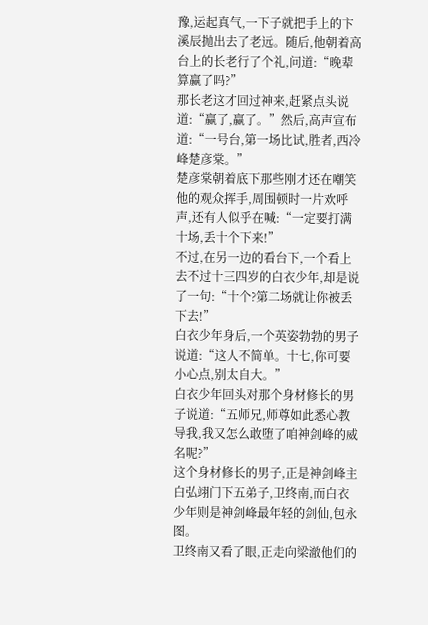豫,运起真气,一下子就把手上的卞溪辰抛出去了老远。随后,他朝着高台上的长老行了个礼,问道:“晚辈算赢了吗?”
那长老这才回过神来,赶紧点头说道:“赢了,赢了。”然后,高声宣布道:“一号台,第一场比试,胜者,西冷峰楚彦棠。”
楚彦棠朝着底下那些刚才还在嘲笑他的观众挥手,周围顿时一片欢呼声,还有人似乎在喊:“一定要打满十场,丢十个下来!”
不过,在另一边的看台下,一个看上去不过十三四岁的白衣少年,却是说了一句:“十个?第二场就让你被丢下去!”
白衣少年身后,一个英姿勃勃的男子说道:“这人不简单。十七,你可要小心点,别太自大。”
白衣少年回头对那个身材修长的男子说道:“五师兄,师尊如此悉心教导我,我又怎么敢堕了咱神剑峰的威名呢?”
这个身材修长的男子,正是神剑峰主白弘翊门下五弟子,卫终南,而白衣少年则是神剑峰最年轻的剑仙,包永图。
卫终南又看了眼,正走向梁澈他们的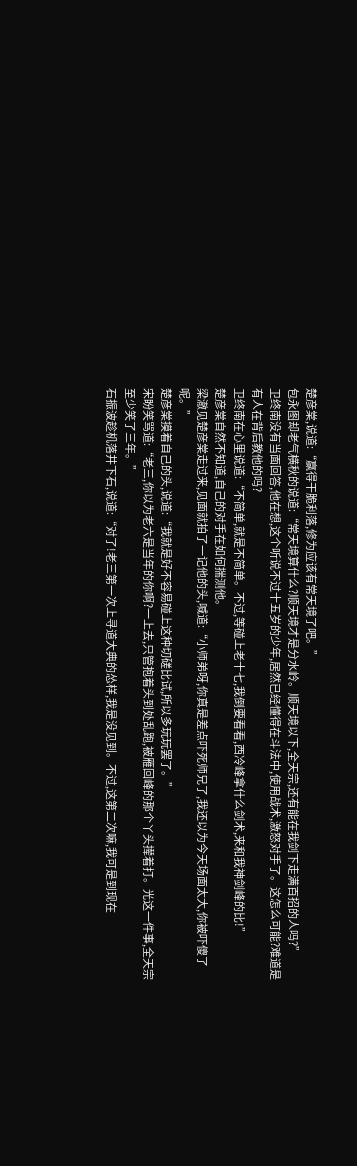楚彦棠,说道:“赢得干脆利落,修为应该有常天境了吧。”
包永图却老气横秋的说道:“常天境算什么?顺天境才是分水岭。顺天境以下,全天宗,还有能在我剑下走满百招的人吗?”
卫终南没有当面回答,他在想,这个听说不过十五岁的少年,居然已经懂得在斗法中,使用战术,激怒对手了。这怎么可能?难道是有人在背后教他的吗?
卫终南在心里说道:“不简单,就是不简单。不过,等碰上老十七,我倒要看看,西冷峰拿什么剑术,来和我神剑峰的比!”
楚彦棠自然不知道,自己的对手在如何揣测他。
梁澈见楚彦棠走过来,见面就拍了一记他的头,喊道:“小师弟呀,你真是差点吓死师兄了,我还以为今天场面太大,你被吓傻了呢。”
楚彦棠摸着自己的头,说道:“我就是好不容易碰上这种切磋比试,所以多玩玩罢了。”
宋盼笑骂道:“老三,你以为老六是当年的你啊?一上去,只管抱着头到处乱跑,被雁回峰的那个丫头撵着打。光这一件事,全天宗至少笑了三年。”
石振波趁机落井下石,说道:“对了!老三第一次上寻道大典的怂样,我是没见到。不过,这第二次嘛,我可是到现在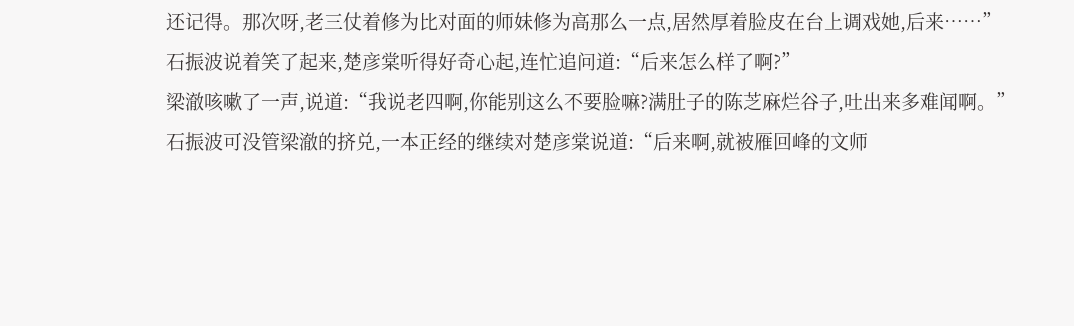还记得。那次呀,老三仗着修为比对面的师妹修为高那么一点,居然厚着脸皮在台上调戏她,后来……”
石振波说着笑了起来,楚彦棠听得好奇心起,连忙追问道:“后来怎么样了啊?”
梁澈咳嗽了一声,说道:“我说老四啊,你能别这么不要脸嘛?满肚子的陈芝麻烂谷子,吐出来多难闻啊。”
石振波可没管梁澈的挤兑,一本正经的继续对楚彦棠说道:“后来啊,就被雁回峰的文师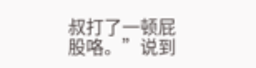叔打了一顿屁股咯。”说到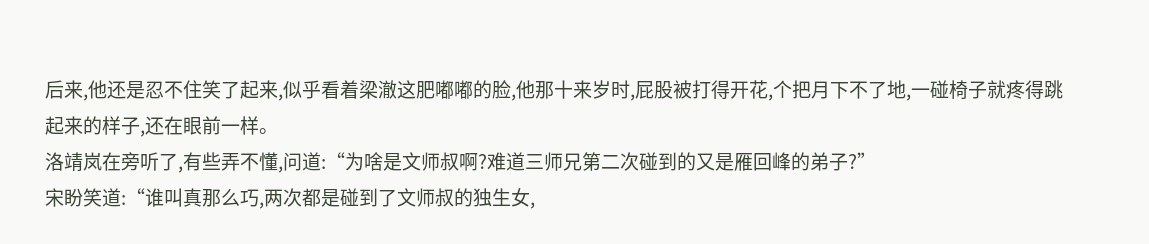后来,他还是忍不住笑了起来,似乎看着梁澈这肥嘟嘟的脸,他那十来岁时,屁股被打得开花,个把月下不了地,一碰椅子就疼得跳起来的样子,还在眼前一样。
洛靖岚在旁听了,有些弄不懂,问道:“为啥是文师叔啊?难道三师兄第二次碰到的又是雁回峰的弟子?”
宋盼笑道:“谁叫真那么巧,两次都是碰到了文师叔的独生女,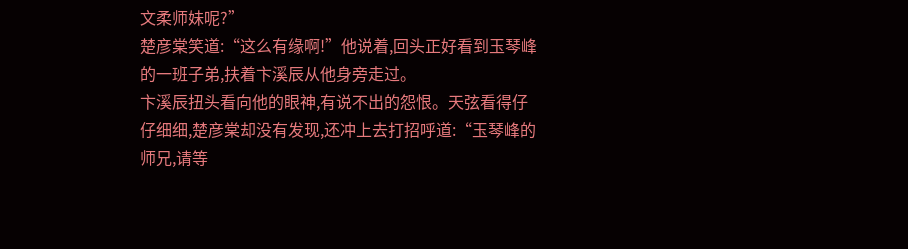文柔师妹呢?”
楚彦棠笑道:“这么有缘啊!”他说着,回头正好看到玉琴峰的一班子弟,扶着卞溪辰从他身旁走过。
卞溪辰扭头看向他的眼神,有说不出的怨恨。天弦看得仔仔细细,楚彦棠却没有发现,还冲上去打招呼道:“玉琴峰的师兄,请等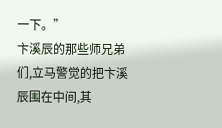一下。”
卞溪辰的那些师兄弟们,立马警觉的把卞溪辰围在中间,其